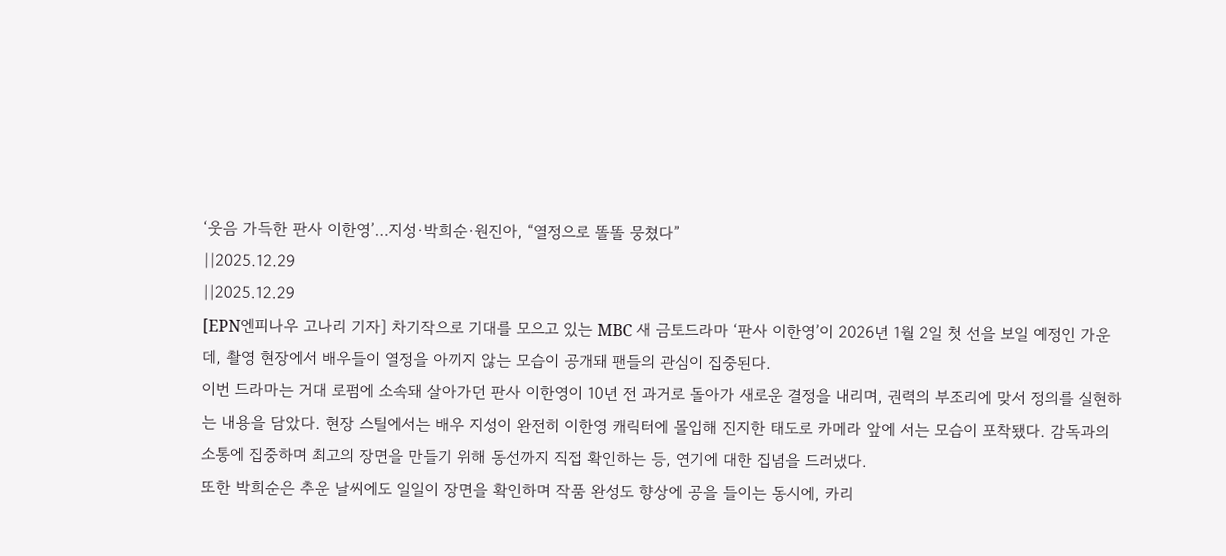‘웃음 가득한 판사 이한영’…지성·박희순·원진아, “열정으로 똘똘 뭉쳤다”
||2025.12.29
||2025.12.29
[EPN엔피나우 고나리 기자] 차기작으로 기대를 모으고 있는 MBC 새 금토드라마 ‘판사 이한영’이 2026년 1월 2일 첫 선을 보일 예정인 가운데, 촬영 현장에서 배우들이 열정을 아끼지 않는 모습이 공개돼 팬들의 관심이 집중된다.
이번 드라마는 거대 로펌에 소속돼 살아가던 판사 이한영이 10년 전 과거로 돌아가 새로운 결정을 내리며, 권력의 부조리에 맞서 정의를 실현하는 내용을 담았다. 현장 스틸에서는 배우 지성이 완전히 이한영 캐릭터에 몰입해 진지한 태도로 카메라 앞에 서는 모습이 포착됐다. 감독과의 소통에 집중하며 최고의 장면을 만들기 위해 동선까지 직접 확인하는 등, 연기에 대한 집념을 드러냈다.
또한 박희순은 추운 날씨에도 일일이 장면을 확인하며 작품 완성도 향상에 공을 들이는 동시에, 카리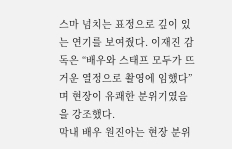스마 넘치는 표정으로 깊이 있는 연기를 보여줬다. 이재진 감독은 “배우와 스태프 모두가 뜨거운 열정으로 촬영에 임했다”며 현장이 유쾌한 분위기였음을 강조했다.
막내 배우 원진아는 현장 분위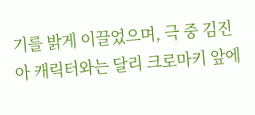기를 밝게 이끌었으며, 극 중 김진아 캐릭터와는 달리 크로마키 앞에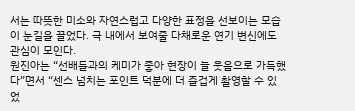서는 따뜻한 미소와 자연스럽고 다양한 표정을 선보이는 모습이 눈길을 끌었다. 극 내에서 보여줄 다채로운 연기 변신에도 관심이 모인다.
원진아는 “선배들과의 케미가 좋아 현장이 늘 웃음으로 가득했다”면서 “센스 넘치는 포인트 덕분에 더 즐겁게 촬영할 수 있었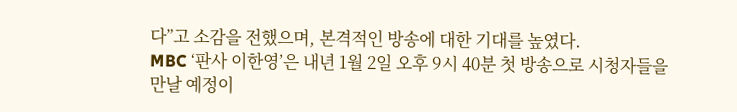다”고 소감을 전했으며, 본격적인 방송에 대한 기대를 높였다.
MBC ‘판사 이한영’은 내년 1월 2일 오후 9시 40분 첫 방송으로 시청자들을 만날 예정이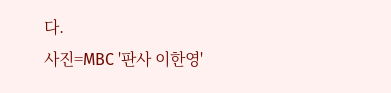다.
사진=MBC '판사 이한영'